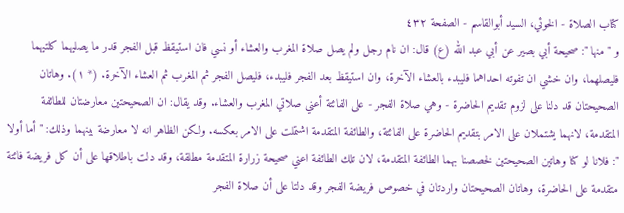كتاب الصلاة - الخوئي، السيد أبوالقاسم - الصفحة ٤٣٢
و " منها ": صحيحة أبي بصير عن أبي عبد الله (ع) قال: ان نام رجل ولم يصل صلاة المغرب والعشاء أو نسي فان استيقظ قبل الفجر قدر ما يصليهما كلتيهما فليصلهما، وان خشي ان تفوته احداهما فليبدء بالعشاء الآخرة، وان استيقظ بعد الفجر فليبدء، فليصل الفجر ثم المغرب ثم العشاء الآخرة. (* ١). وهاتان الصحيحتان قد دلنا على لزوم تقديم الحاضرة - وهي صلاة الفجر - على الفائتة أعني صلاتي المغرب والعشاء. وقد يقال: ان الصحيحتين معارضتان للطائفة المتقدمة، لانهما يشتملان على الامر بتقديم الحاضرة على الفائتة، والطائفة المتقدمة اشتملت على الامر بعكسه. ولكن الظاهر انه لا معارضة بينهما وذلك: " أما أولا ": فلانا لو كنا وهاتين الصحيحتين لخصصنا بهما الطائفة المتقدمة، لان تلك الطائفة اعني صحيحة زرارة المتقدمة مطلقة، وقد دلت باطلاقها على أن كل فريضة فائتة متقدمة على الحاضرة، وهاتان الصحيحتان واردتان في خصوص فريضة الفجر وقد دلتا على أن صلاة الفجر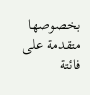بخصوصها متقدمة على فائتة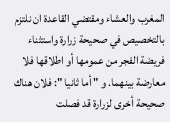المغرب والعشاء ومقتضي القاعدة ان نلتزم بالتخصيص في صحيحة زرارة واستثناء فريضة الفجر من عمومها أو اطلاقها فلا معارضة بينهما. و " أما ثانيا ": فلان هناك صحيحة أخرى لزرارة قد فصلت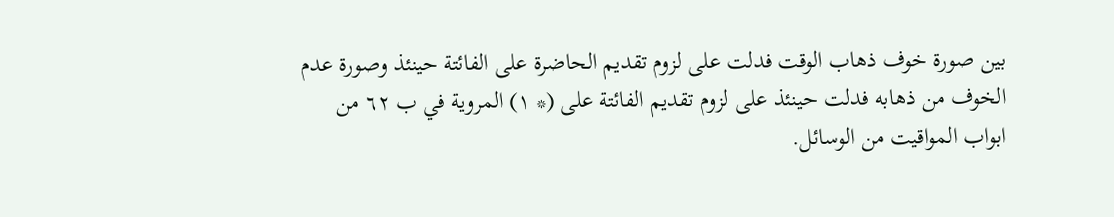بين صورة خوف ذهاب الوقت فدلت على لزوم تقديم الحاضرة على الفائتة حينئذ وصورة عدم الخوف من ذهابه فدلت حينئذ على لزوم تقديم الفائتة على (* ١) المروية في ب ٦٢ من ابواب المواقيت من الوسائل.